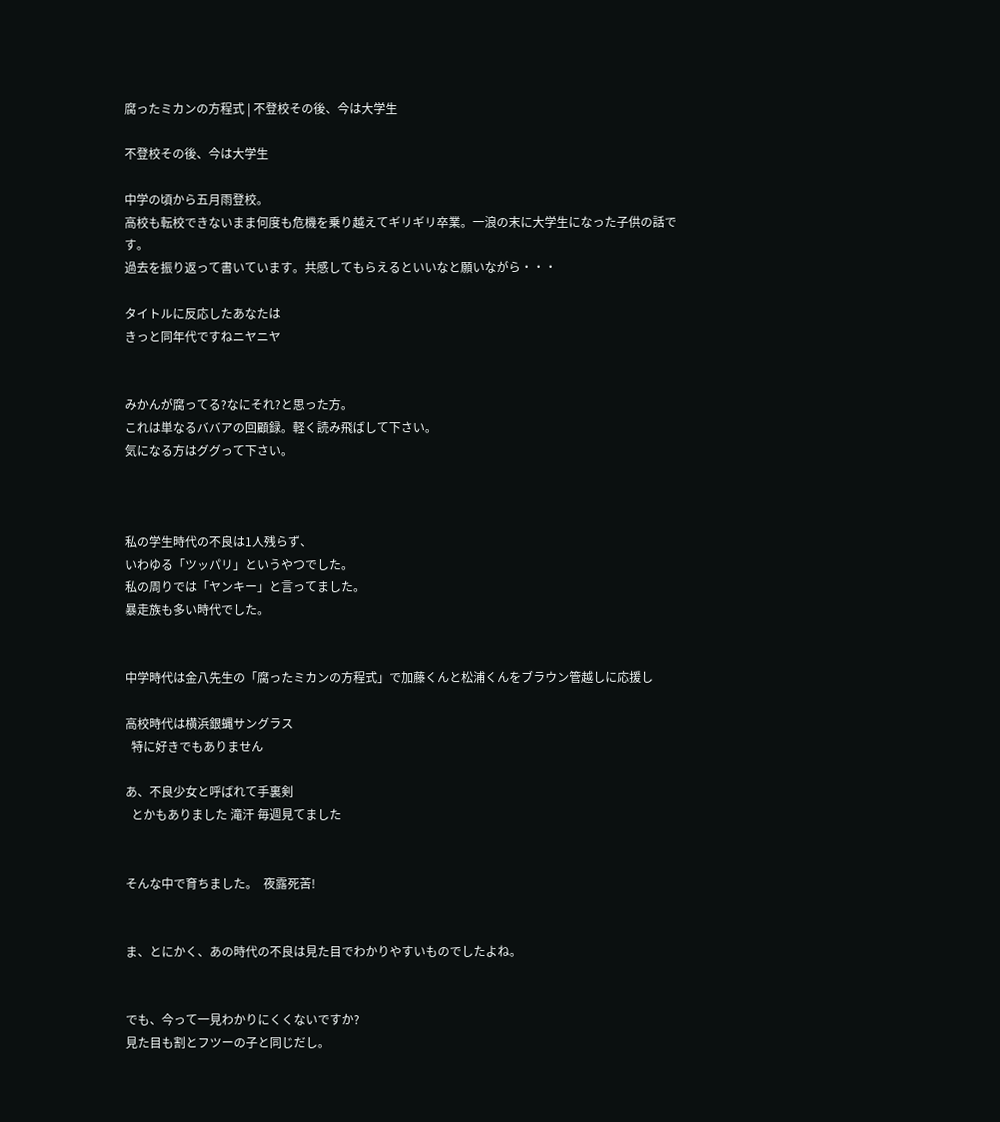腐ったミカンの方程式 | 不登校その後、今は大学生

不登校その後、今は大学生

中学の頃から五月雨登校。
高校も転校できないまま何度も危機を乗り越えてギリギリ卒業。一浪の末に大学生になった子供の話です。
過去を振り返って書いています。共感してもらえるといいなと願いながら・・・

タイトルに反応したあなたは
きっと同年代ですねニヤニヤ


みかんが腐ってる?なにそれ?と思った方。
これは単なるババアの回顧録。軽く読み飛ばして下さい。
気になる方はググって下さい。



私の学生時代の不良は1人残らず、
いわゆる「ツッパリ」というやつでした。
私の周りでは「ヤンキー」と言ってました。
暴走族も多い時代でした。


中学時代は金八先生の「腐ったミカンの方程式」で加藤くんと松浦くんをブラウン管越しに応援し

高校時代は横浜銀蝿サングラス
  特に好きでもありません

あ、不良少女と呼ばれて手裏剣
  とかもありました 滝汗 毎週見てました


そんな中で育ちました。  夜露死苦!


ま、とにかく、あの時代の不良は見た目でわかりやすいものでしたよね。


でも、今って一見わかりにくくないですか?
見た目も割とフツーの子と同じだし。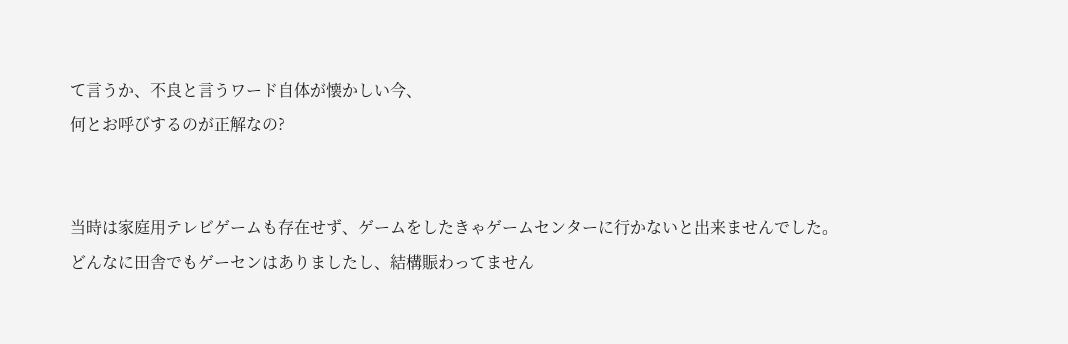て言うか、不良と言うワード自体が懐かしい今、
何とお呼びするのが正解なの?


当時は家庭用テレビゲームも存在せず、ゲームをしたきゃゲームセンターに行かないと出来ませんでした。
どんなに田舎でもゲーセンはありましたし、結構賑わってません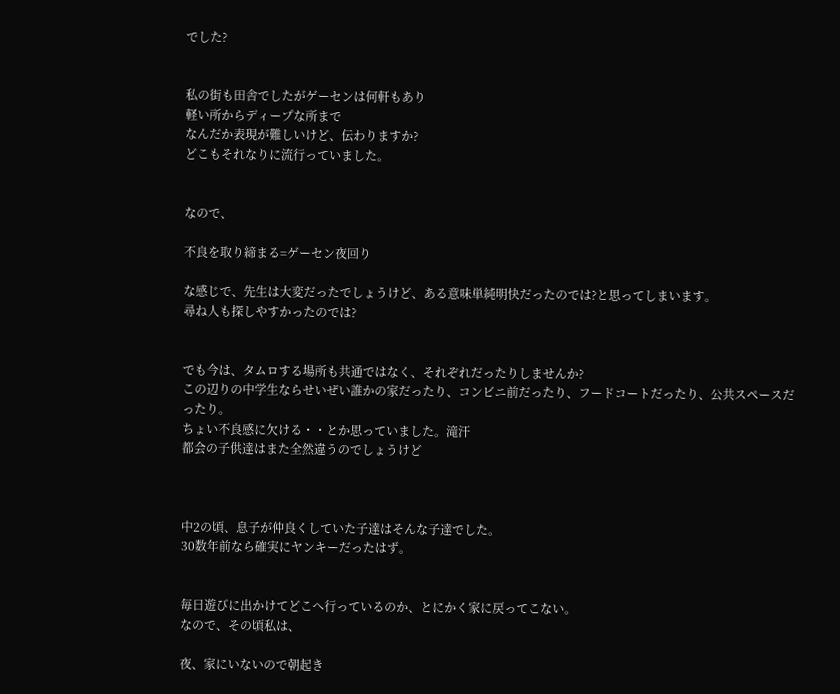でした?


私の街も田舎でしたがゲーセンは何軒もあり
軽い所からディープな所まで
なんだか表現が難しいけど、伝わりますか?
どこもそれなりに流行っていました。


なので、

不良を取り締まる=ゲーセン夜回り

な感じで、先生は大変だったでしょうけど、ある意味単純明快だったのでは?と思ってしまいます。
尋ね人も探しやすかったのでは?


でも今は、タムロする場所も共通ではなく、それぞれだったりしませんか?
この辺りの中学生ならせいぜい誰かの家だったり、コンビニ前だったり、フードコートだったり、公共スペースだったり。
ちょい不良感に欠ける・・とか思っていました。滝汗
都会の子供達はまた全然違うのでしょうけど



中2の頃、息子が仲良くしていた子達はそんな子達でした。
30数年前なら確実にヤンキーだったはず。


毎日遊びに出かけてどこへ行っているのか、とにかく家に戻ってこない。
なので、その頃私は、

夜、家にいないので朝起き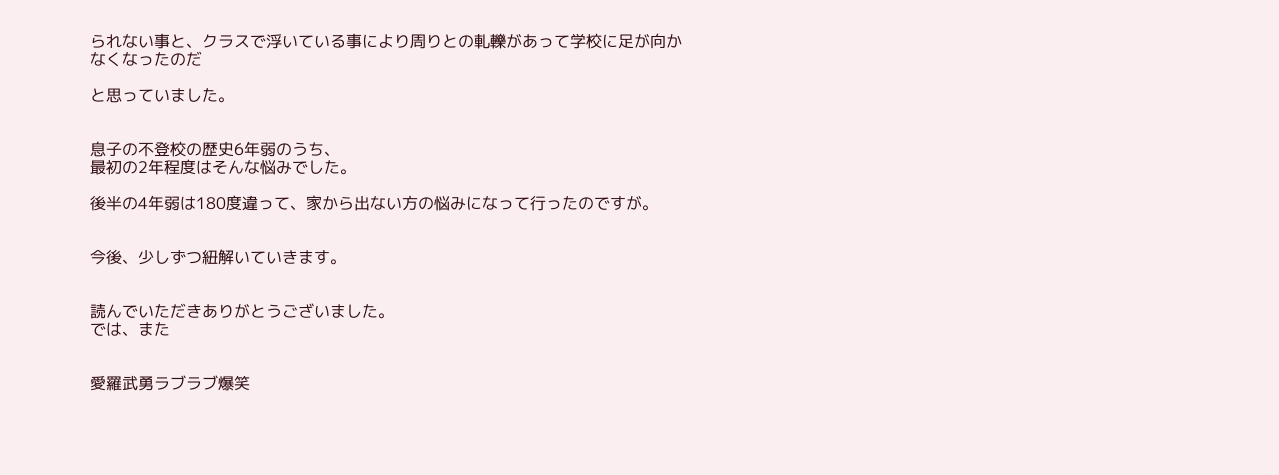られない事と、クラスで浮いている事により周りとの軋轢があって学校に足が向かなくなったのだ

と思っていました。


息子の不登校の歴史6年弱のうち、
最初の2年程度はそんな悩みでした。

後半の4年弱は180度違って、家から出ない方の悩みになって行ったのですが。


今後、少しずつ紐解いていきます。


読んでいただきありがとうございました。
では、また


愛羅武勇ラブラブ爆笑